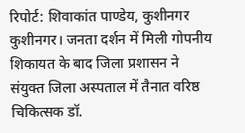रिपोर्ट: शिवाकांत पाण्डेय, कुशीनगर
कुशीनगर। जनता दर्शन में मिली गोपनीय शिकायत के बाद जिला प्रशासन ने संयुक्त जिला अस्पताल में तैनात वरिष्ठ चिकित्सक डॉ.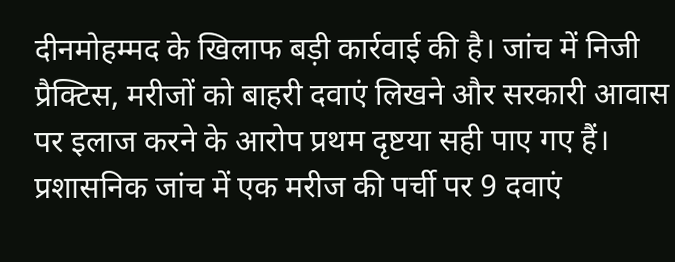दीनमोहम्मद के खिलाफ बड़ी कार्रवाई की है। जांच में निजी प्रैक्टिस, मरीजों को बाहरी दवाएं लिखने और सरकारी आवास पर इलाज करने के आरोप प्रथम दृष्टया सही पाए गए हैं।
प्रशासनिक जांच में एक मरीज की पर्ची पर 9 दवाएं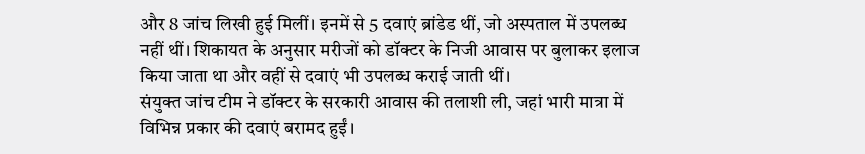और 8 जांच लिखी हुई मिलीं। इनमें से 5 दवाएं ब्रांडेड थीं, जो अस्पताल में उपलब्ध नहीं थीं। शिकायत के अनुसार मरीजों को डॉक्टर के निजी आवास पर बुलाकर इलाज किया जाता था और वहीं से दवाएं भी उपलब्ध कराई जाती थीं।
संयुक्त जांच टीम ने डॉक्टर के सरकारी आवास की तलाशी ली, जहां भारी मात्रा में विभिन्न प्रकार की दवाएं बरामद हुईं।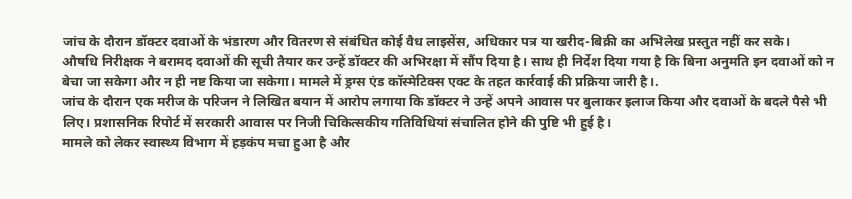जांच के दौरान डॉक्टर दवाओं के भंडारण और वितरण से संबंधित कोई वैध लाइसेंस, अधिकार पत्र या खरीद-बिक्री का अभिलेख प्रस्तुत नहीं कर सके।
औषधि निरीक्षक ने बरामद दवाओं की सूची तैयार कर उन्हें डॉक्टर की अभिरक्षा में सौंप दिया है। साथ ही निर्देश दिया गया है कि बिना अनुमति इन दवाओं को न बेचा जा सकेगा और न ही नष्ट किया जा सकेगा। मामले में ड्रग्स एंड कॉस्मेटिक्स एक्ट के तहत कार्रवाई की प्रक्रिया जारी है।.
जांच के दौरान एक मरीज के परिजन ने लिखित बयान में आरोप लगाया कि डॉक्टर ने उन्हें अपने आवास पर बुलाकर इलाज किया और दवाओं के बदले पैसे भी लिए। प्रशासनिक रिपोर्ट में सरकारी आवास पर निजी चिकित्सकीय गतिविधियां संचालित होने की पुष्टि भी हुई है।
मामले को लेकर स्वास्थ्य विभाग में हड़कंप मचा हुआ है और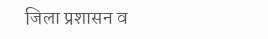जिला प्रशासन व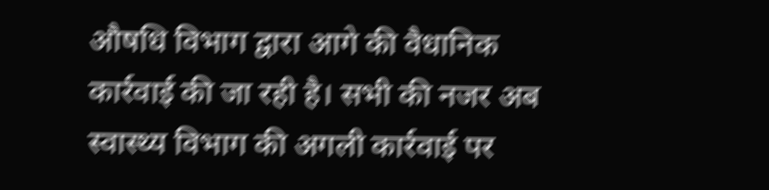औषधि विभाग द्वारा आगे की वैधानिक कार्रवाई की जा रही है। सभी की नजर अब स्वास्थ्य विभाग की अगली कार्रवाई पर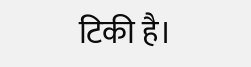टिकी है।